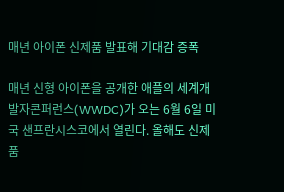매년 아이폰 신제품 발표해 기대감 증폭

매년 신형 아이폰을 공개한 애플의 세계개발자콘퍼런스(WWDC)가 오는 6월 6일 미국 샌프란시스코에서 열린다. 올해도 신제품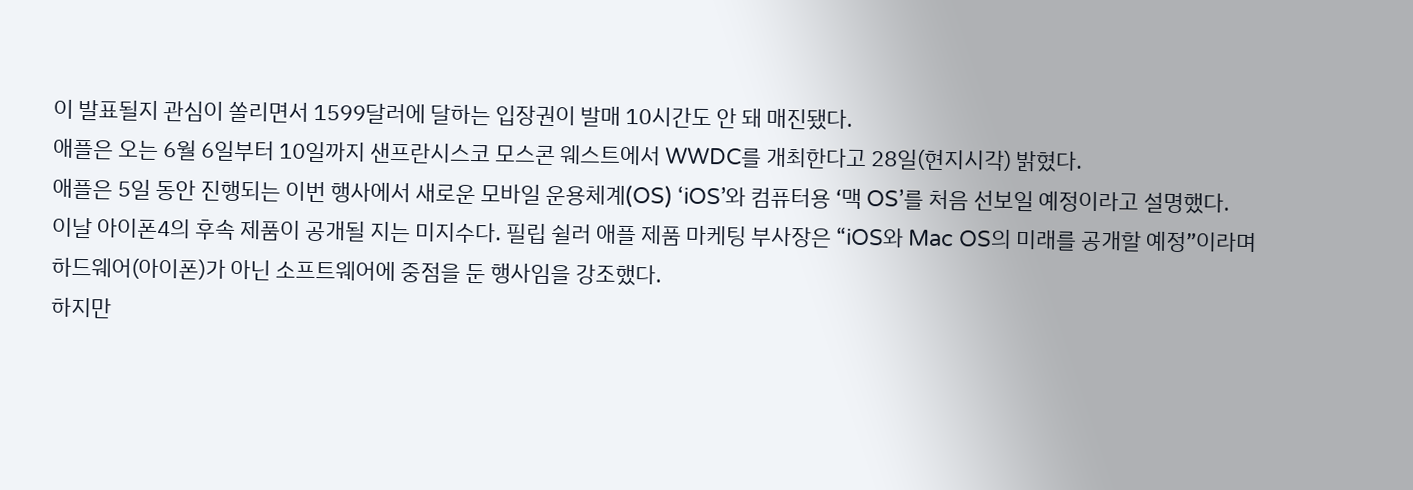이 발표될지 관심이 쏠리면서 1599달러에 달하는 입장권이 발매 10시간도 안 돼 매진됐다.
애플은 오는 6월 6일부터 10일까지 샌프란시스코 모스콘 웨스트에서 WWDC를 개최한다고 28일(현지시각) 밝혔다.
애플은 5일 동안 진행되는 이번 행사에서 새로운 모바일 운용체계(OS) ‘iOS’와 컴퓨터용 ‘맥 OS’를 처음 선보일 예정이라고 설명했다.
이날 아이폰4의 후속 제품이 공개될 지는 미지수다. 필립 쉴러 애플 제품 마케팅 부사장은 “iOS와 Mac OS의 미래를 공개할 예정”이라며 하드웨어(아이폰)가 아닌 소프트웨어에 중점을 둔 행사임을 강조했다.
하지만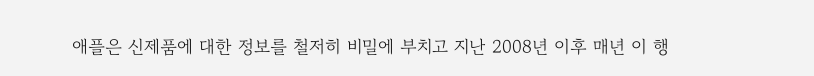애플은 신제품에 대한 정보를 철저히 비밀에 부치고 지난 2008년 이후 매년 이 행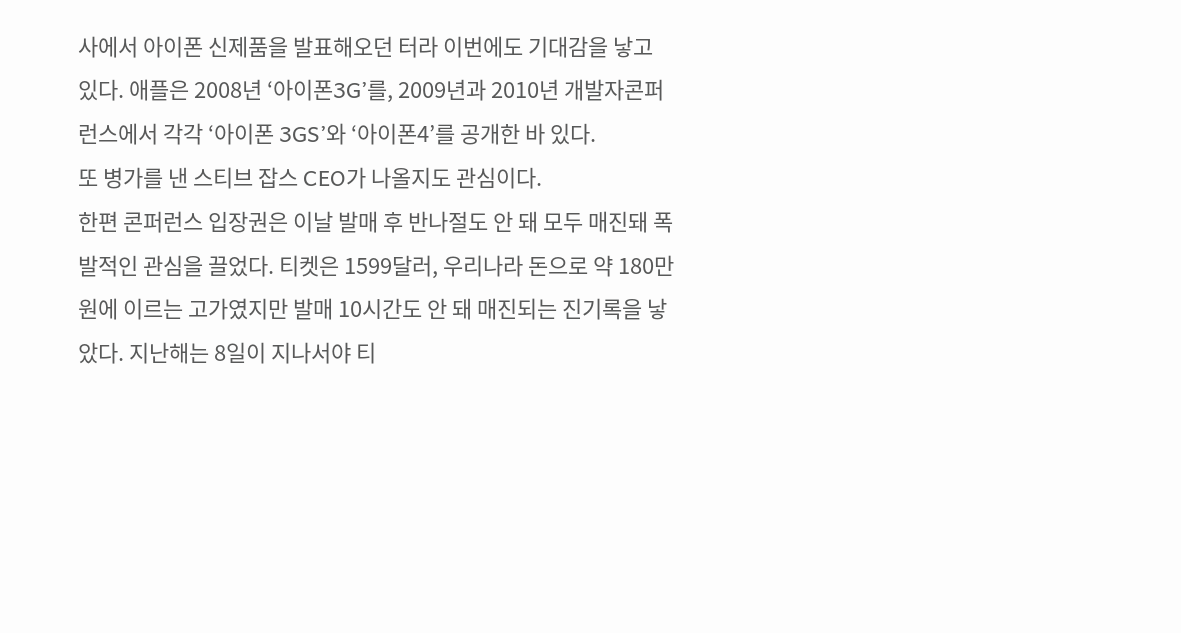사에서 아이폰 신제품을 발표해오던 터라 이번에도 기대감을 낳고 있다. 애플은 2008년 ‘아이폰3G’를, 2009년과 2010년 개발자콘퍼런스에서 각각 ‘아이폰 3GS’와 ‘아이폰4’를 공개한 바 있다.
또 병가를 낸 스티브 잡스 CEO가 나올지도 관심이다.
한편 콘퍼런스 입장권은 이날 발매 후 반나절도 안 돼 모두 매진돼 폭발적인 관심을 끌었다. 티켓은 1599달러, 우리나라 돈으로 약 180만원에 이르는 고가였지만 발매 10시간도 안 돼 매진되는 진기록을 낳았다. 지난해는 8일이 지나서야 티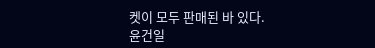켓이 모두 판매된 바 있다.
윤건일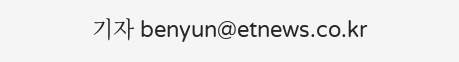기자 benyun@etnews.co.kr